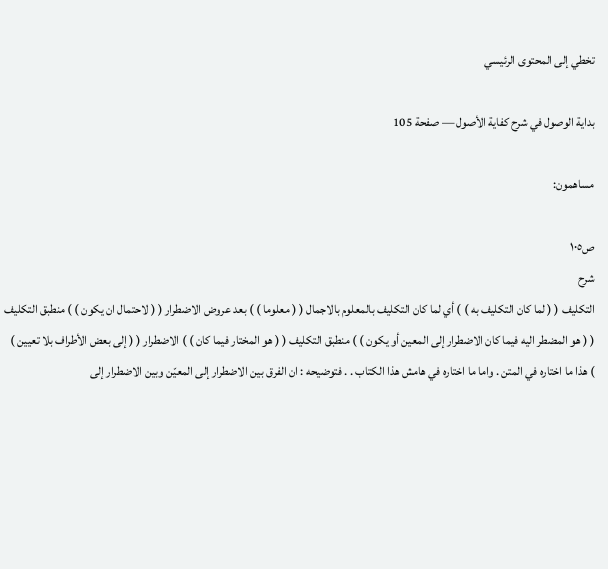تخطي إلى المحتوى الرئيسي

بداية الوصول في شرح كفاية الأصول — صفحة 105

مساهمون:

ص١٠٥
شرح
التكليف ( ( لما كان التكليف به ) ) أي لما كان التكليف بالمعلوم بالاجمال ( ( معلوما ) ) بعد عروض الاضطرار ( ( لاحتمال ان يكون ) ) منطبق التكليف ( ( هو المضطر اليه فيما كان الاضطرار إلى المعين أو يكون ) ) منطبق التكليف ( ( هو المختار فيما كان ) ) الاضطرار ( ( إلى بعض الأطراف بلا تعيين ) ) هذا ما اختاره في المتن . واما ما اختاره في هامش هذا الكتاب . . فتوضيحه : ان الفرق بين الاضطرار إلى المعيّن وبين الاضطرار إلى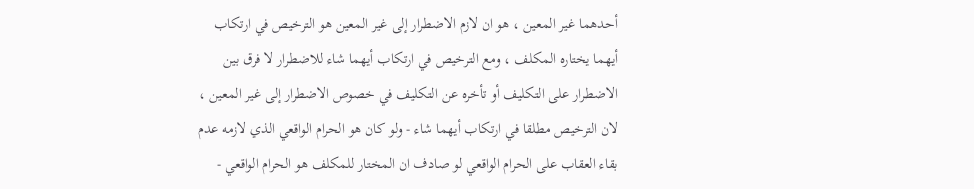أحدهما غير المعين ، هو ان لازم الاضطرار إلى غير المعين هو الترخيص في ارتكاب أيهما يختاره المكلف ، ومع الترخيص في ارتكاب أيهما شاء للاضطرار لا فرق بين الاضطرار على التكليف أو تأخره عن التكليف في خصوص الاضطرار إلى غير المعين ، لان الترخيص مطلقا في ارتكاب أيهما شاء - ولو كان هو الحرام الواقعي الذي لازمه عدم بقاء العقاب على الحرام الواقعي لو صادف ان المختار للمكلف هو الحرام الواقعي -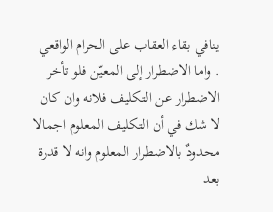ينافي بقاء العقاب على الحرام الواقعي . واما الاضطرار إلى المعيّن فلو تأخر الاضطرار عن التكليف فلانه وان كان لا شك في أن التكليف المعلوم اجمالا محدودٌ بالاضطرار المعلوم وانه لا قدرة بعد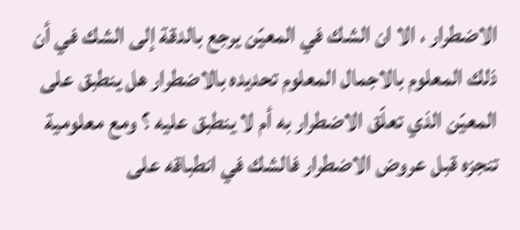الاضطرار ، الا ان الشك في المعيّن يرجع بالدقة إلى الشك في أن ذلك المعلوم بالاجمال المعلوم تحديده بالاضطرار هل ينطبق على المعيّن الذي تعلّق الاضطرار به أم لا ينطبق عليه ؟ ومع معلومية تنجزه قبل عروض الاضطرار فالشك في انطباقه على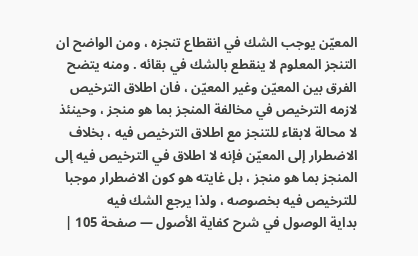المعيّن يوجب الشك في انقطاع تنجزه ، ومن الواضح ان التنجز المعلوم لا ينقطع بالشك في بقائه . ومنه يتضح الفرق بين المعيّن وغير المعيّن ، فان اطلاق الترخيص لازمه الترخيص في مخالفة المنجز بما هو منجز ، وحينئذ لا محالة لابقاء للتنجز مع اطلاق الترخيص فيه ، بخلاف الاضطرار إلى المعيّن فإنه لا اطلاق في الترخيص فيه إلى المنجز بما هو منجز ، بل غايته هو كون الاضطرار موجبا للترخيص فيه بخصوصه ، ولذا يرجع الشك فيه
بداية الوصول في شرح كفاية الأصول — صفحة 105 |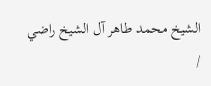الشيخ محمد طاهر آل الشيخ راضي /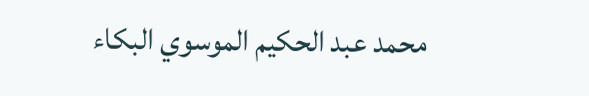محمد عبد الحكيم الموسوي البكاء